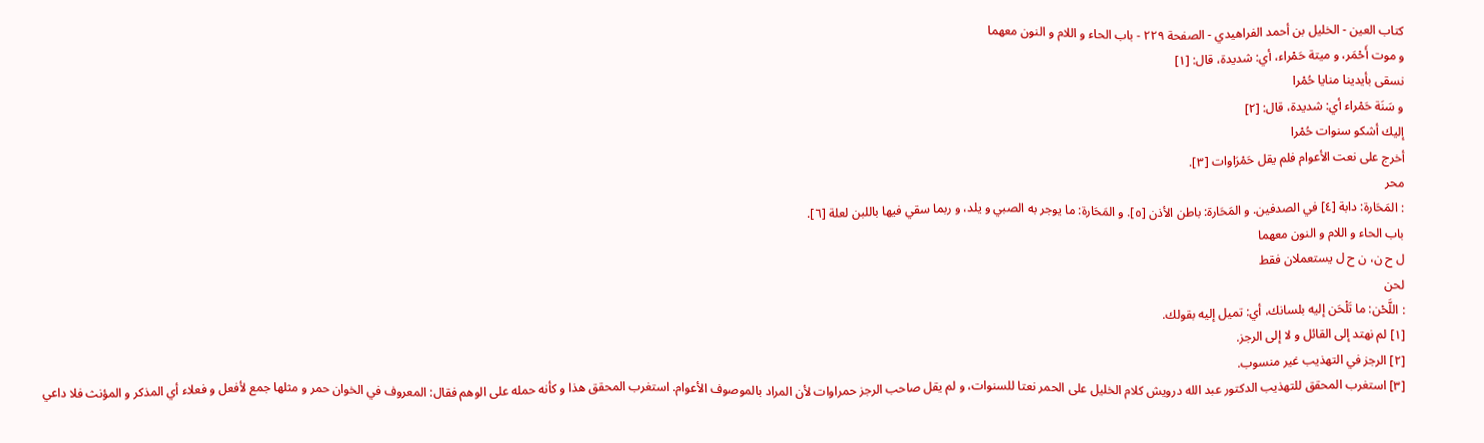كتاب العين - الخليل بن أحمد الفراهيدي - الصفحة ٢٢٩ - باب الحاء و اللام و النون معهما
و موت أَحْمَر، و ميتة حَمْراء، أي: شديدة، قال: [١]
نسقى بأيدينا منايا حُمْرا
و سَنَة حَمْراء أي: شديدة، قال: [٢]
إليك أشكو سنوات حُمْرا
أخرج على نعت الأعوام فلم يقل حَمْرَاوات [٣].
محر
: المَحَارة: دابة [٤] في الصدفين. و المَحَارة: باطن الأذن [٥]. و المَحَارة: ما يوجر به الصبي و يلد، و ربما سقي فيها باللبن لعلة [٦].
باب الحاء و اللام و النون معهما
ل ح ن، ن ح ل يستعملان فقط
لحن
: اللَّحْن: ما تَلْحَن إليه بلسانك، أي: تميل إليه بقولك.
[١] لم نهتد إلى القائل و لا إلى الرجز.
[٢] الرجز في التهذيب غير منسوب.
[٣] استغرب المحقق للتهذيب الدكتور عبد الله درويش كلام الخليل على الحمر نعتا للسنوات، و لم يقل صاحب الرجز حمراوات لأن المراد بالموصوف الأعوام. استغرب المحقق هذا و كأنه حمله على الوهم فقال: المعروف في الخوان حمر و مثلها جمع لأفعل و فعلاء أي المذكر و المؤنث فلا داعي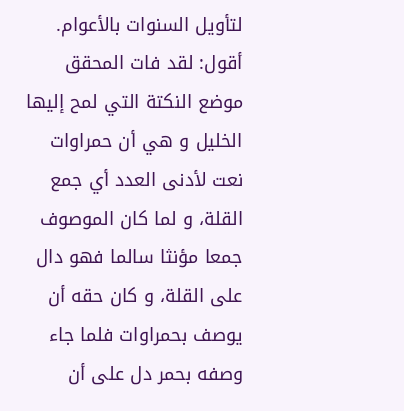لتأويل السنوات بالأعوام. أقول: لقد فات المحقق موضع النكتة التي لمح إليها الخليل و هي أن حمراوات نعت لأدنى العدد أي جمع القلة، و لما كان الموصوف جمعا مؤنثا سالما فهو دال على القلة، و كان حقه أن يوصف بحمراوات فلما جاء وصفه بحمر دل على أن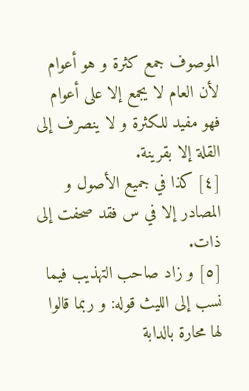الموصوف جمع كثرة و هو أعوام لأن العام لا يجمع إلا على أعوام فهو مفيد للكثرة و لا ينصرف إلى القلة إلا بقرينة.
[٤] كذا في جميع الأصول و المصادر إلا في س فقد صحفت إلى ذات.
[٥] و زاد صاحب التهذيب فيما نسب إلى الليث قوله: و ربما قالوا لها محارة بالدابة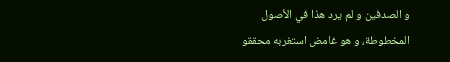و الصدفين و لم يرد هذا في الأصول المخطوطة، و هو غامض استغربه محققو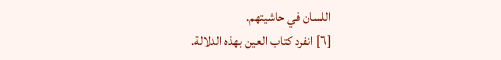اللسان في حاشيتهم.
[٦] انفرد كتاب العين بهذه الدلالة.